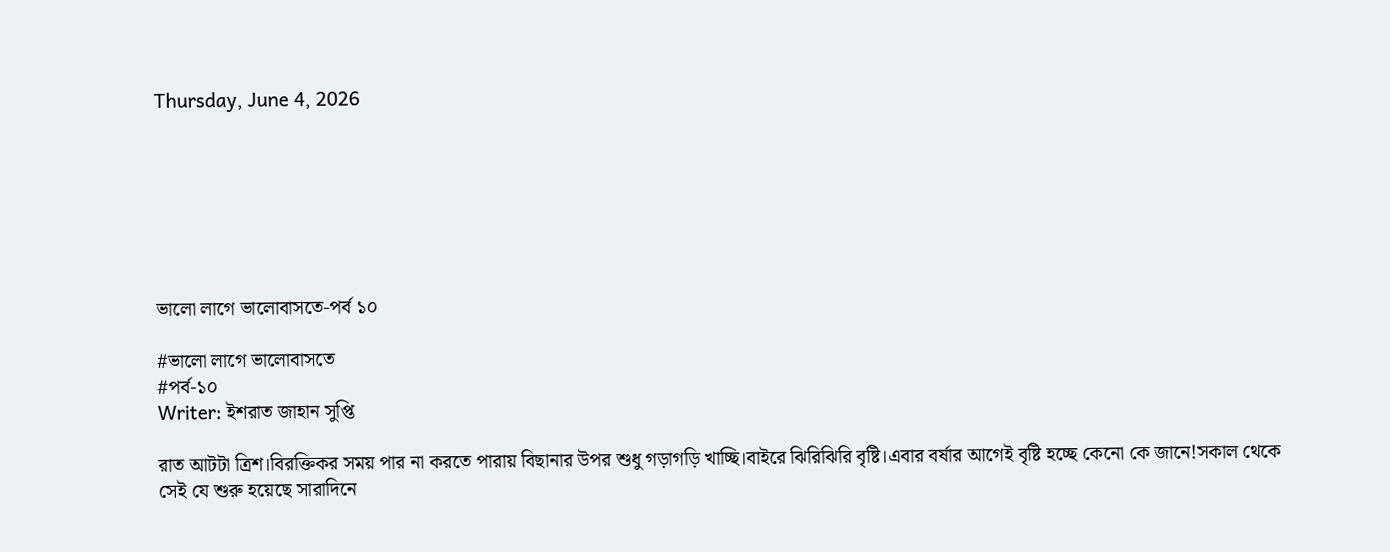Thursday, June 4, 2026







ভালো লাগে ভালোবাসতে-পর্ব ১০

#ভালো লাগে ভালোবাসতে
#পর্ব-১০
Writer: ইশরাত জাহান সুপ্তি

রাত আটটা ত্রিশ।বিরক্তিকর সময় পার না করতে পারায় বিছানার উপর শুধু গড়াগড়ি খাচ্ছি।বাইরে ঝিরিঝিরি বৃষ্টি।এবার বর্ষার আগেই বৃষ্টি হচ্ছে কেনো কে জানে!সকাল থেকে সেই যে শুরু হয়েছে সারাদিনে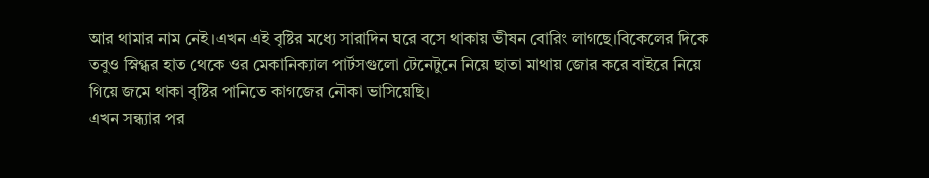আর থামার নাম নেই।এখন এই বৃষ্টির মধ্যে সারাদিন ঘরে বসে থাকায় ভীষন বোরিং লাগছে।বিকেলের দিকে তবুও স্নিগ্ধর হাত থেকে ওর মেকানিক্যাল পার্টসগুলো টেনেটুনে নিয়ে ছাতা মাথায় জোর করে বাইরে নিয়ে গিয়ে জমে থাকা বৃষ্টির পানিতে কাগজের নৌকা ভাসিয়েছি।
এখন সন্ধ্যার পর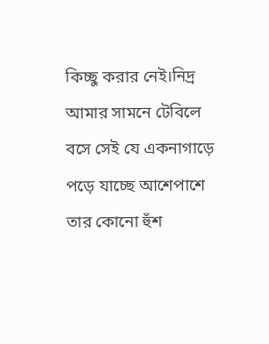কিচ্ছু করার নেই।নিদ্র আমার সামনে টেবিলে বসে সেই যে একনাগাড়ে পড়ে যাচ্ছে আশেপাশে তার কোনো হুঁশ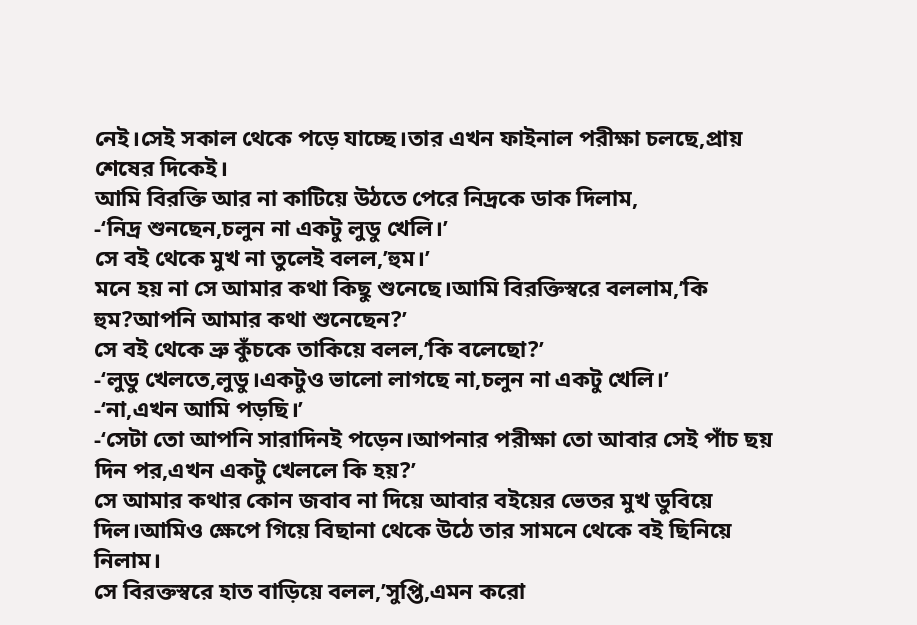নেই।সেই সকাল থেকে পড়ে যাচ্ছে।তার এখন ফাইনাল পরীক্ষা চলছে,প্রায় শেষের দিকেই।
আমি বিরক্তি আর না কাটিয়ে উঠতে পেরে নিদ্রকে ডাক দিলাম,
-‘নিদ্র শুনছেন,চলুন না একটু লুডু খেলি।’
সে বই থেকে মুখ না তুলেই বলল,’হুম।’
মনে হয় না সে আমার কথা কিছু শুনেছে।আমি বিরক্তিস্বরে বললাম,’কি হুম?আপনি আমার কথা শুনেছেন?’
সে বই থেকে ভ্রু কুঁচকে তাকিয়ে বলল,’কি বলেছো?’
-‘লুডু খেলতে,লুডু।একটুও ভালো লাগছে না,চলুন না একটু খেলি।’
-‘না,এখন আমি পড়ছি।’
-‘সেটা তো আপনি সারাদিনই পড়েন।আপনার পরীক্ষা তো আবার সেই পাঁচ ছয় দিন পর,এখন একটু খেললে কি হয়?’
সে আমার কথার কোন জবাব না দিয়ে আবার বইয়ের ভেতর মুখ ডুবিয়ে দিল।আমিও ক্ষেপে গিয়ে বিছানা থেকে উঠে তার সামনে থেকে বই ছিনিয়ে নিলাম।
সে বিরক্তস্বরে হাত বাড়িয়ে বলল,’সুপ্তি,এমন করো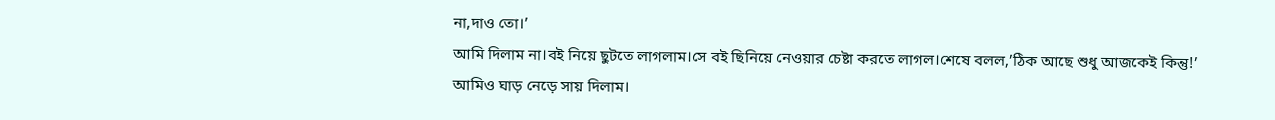না,দাও তো।’
আমি দিলাম না।বই নিয়ে ছুটতে লাগলাম।সে বই ছিনিয়ে নেওয়ার চেষ্টা করতে লাগল।শেষে বলল,’ঠিক আছে শুধু আজকেই কিন্তু!’
আমিও ঘাড় নেড়ে সায় দিলাম।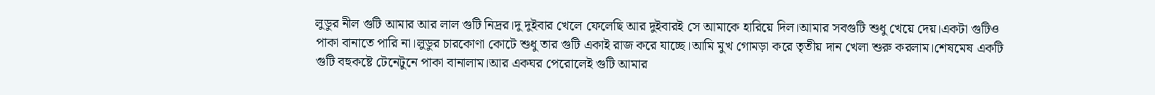লুডুর নীল গুটি আমার আর লাল গুটি নিদ্রর।দু দুইবার খেলে ফেলেছি আর দুইবারই সে আমাকে হারিয়ে দিল।আমার সবগুটি শুধু খেয়ে দেয়।একটা গুটিও পাকা বানাতে পারি না।লুডুর চারকোণা কোটে শুধু তার গুটি একাই রাজ করে যাচ্ছে।আমি মুখ গোমড়া করে তৃতীয় দান খেলা শুরু করলাম।শেষমেষ একটি গুটি বহুকষ্টে টেনেটুনে পাকা বানালাম।আর একঘর পেরোলেই গুটি আমার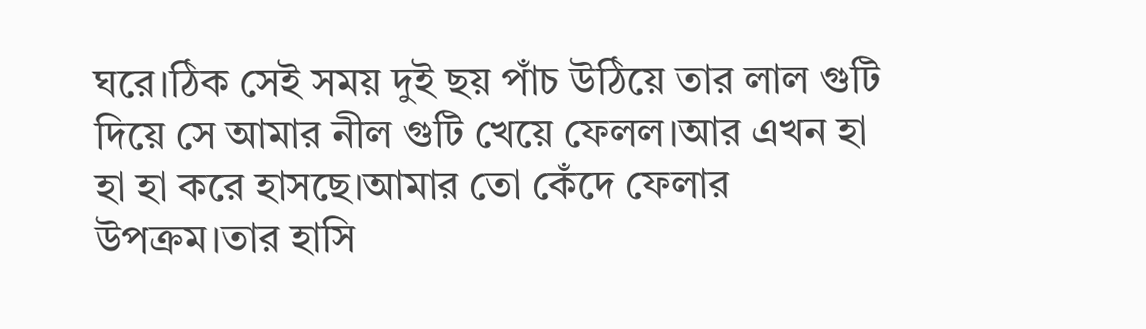ঘরে।ঠিক সেই সময় দুই ছয় পাঁচ উঠিয়ে তার লাল গুটি দিয়ে সে আমার নীল গুটি খেয়ে ফেলল।আর এখন হা হা হা করে হাসছে।আমার তো কেঁদে ফেলার উপক্রম।তার হাসি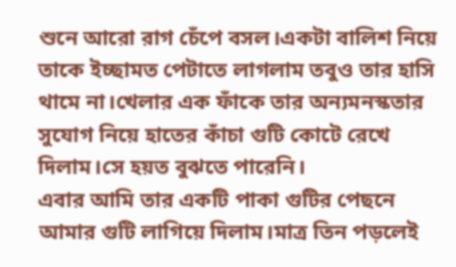শুনে আরো রাগ চেঁপে বসল।একটা বালিশ নিয়ে তাকে ইচ্ছামত পেটাতে লাগলাম তবুও তার হাসি থামে না।খেলার এক ফাঁকে তার অন্যমনস্কতার সুযোগ নিয়ে হাতের কাঁচা গুটি কোটে রেখে দিলাম।সে হয়ত বুঝতে পারেনি।
এবার আমি তার একটি পাকা গুটির পেছনে আমার গুটি লাগিয়ে দিলাম।মাত্র তিন পড়লেই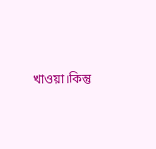খাওয়া।কিন্তু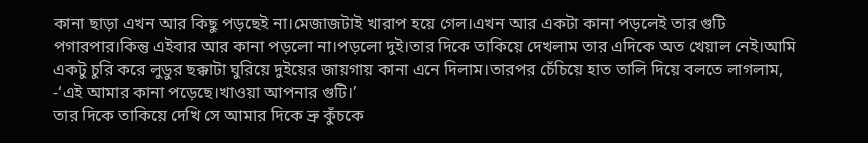কানা ছাড়া এখন আর কিছু পড়ছেই না।মেজাজটাই খারাপ হয়ে গেল।এখন আর একটা কানা পড়লেই তার গুটি পগারপার।কিন্তু এইবার আর কানা পড়লো না।পড়লো দুই।তার দিকে তাকিয়ে দেখলাম তার এদিকে অত খেয়াল নেই।আমি একটু চুরি করে লুডুর ছক্কাটা ঘুরিয়ে দুইয়ের জায়গায় কানা এনে দিলাম।তারপর চেঁচিয়ে হাত তালি দিয়ে বলতে লাগলাম,
-‘এই আমার কানা পড়েছে।খাওয়া আপনার গুটি।’
তার দিকে তাকিয়ে দেখি সে আমার দিকে ভ্রু কুঁচকে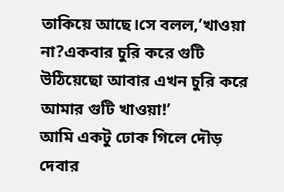তাকিয়ে আছে।সে বলল,’খাওয়া না?একবার চুরি করে গুটি উঠিয়েছো আবার এখন চুরি করে আমার গুটি খাওয়া!’
আমি একটু ঢোক গিলে দৌড় দেবার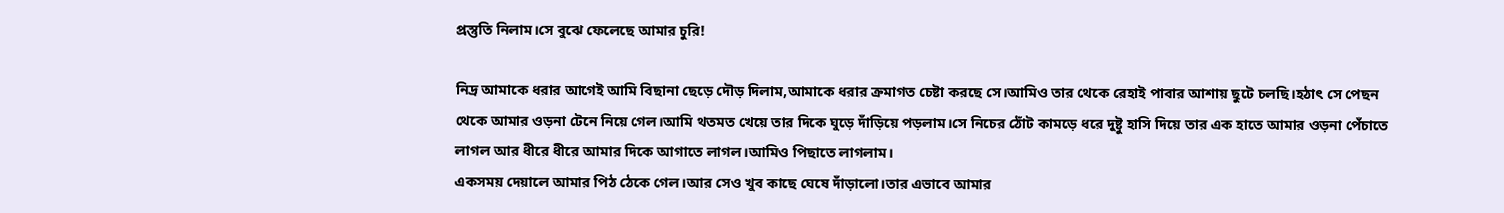প্রস্তুতি নিলাম।সে বুঝে ফেলেছে আমার চুরি!

নিদ্র আমাকে ধরার আগেই আমি বিছানা ছেড়ে দৌড় দিলাম,আমাকে ধরার ক্রমাগত চেষ্টা করছে সে।আমিও তার থেকে রেহাই পাবার আশায় ছুটে চলছি।হঠাৎ সে পেছন থেকে আমার ওড়না টেনে নিয়ে গেল।আমি থতমত খেয়ে তার দিকে ঘুড়ে দাঁড়িয়ে পড়লাম।সে নিচের ঠোঁট কামড়ে ধরে দুষ্টু হাসি দিয়ে তার এক হাতে আমার ওড়না পেঁচাতে লাগল আর ধীরে ধীরে আমার দিকে আগাতে লাগল।আমিও পিছাতে লাগলাম।
একসময় দেয়ালে আমার পিঠ ঠেকে গেল।আর সেও খুব কাছে ঘেষে দাঁড়ালো।তার এভাবে আমার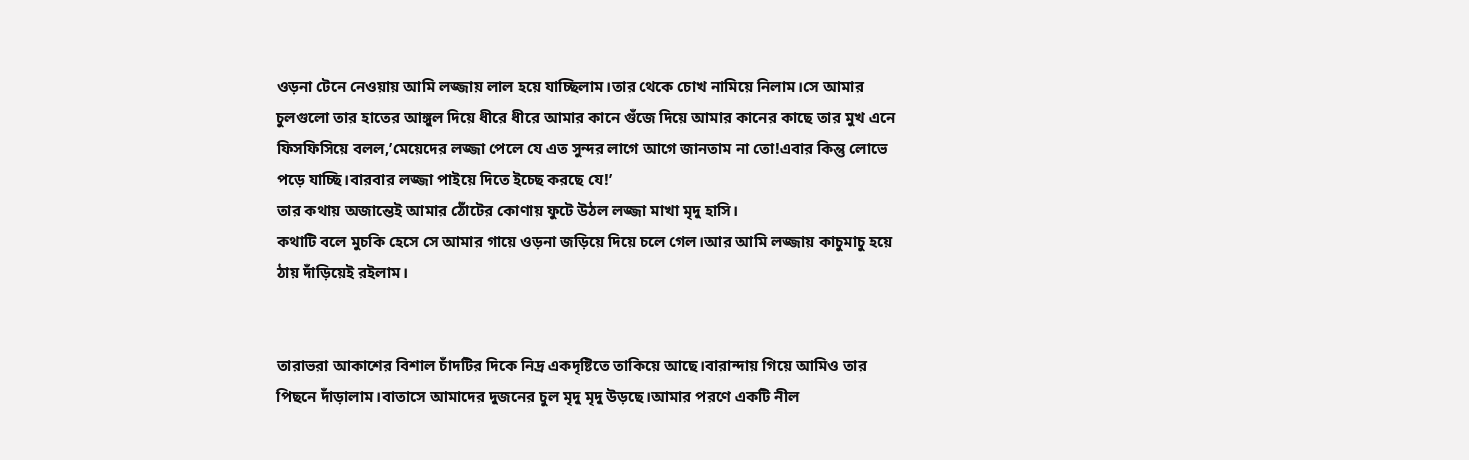ওড়না টেনে নেওয়ায় আমি লজ্জায় লাল হয়ে যাচ্ছিলাম।তার থেকে চোখ নামিয়ে নিলাম।সে আমার চুলগুলো তার হাতের আঙ্গুল দিয়ে ধীরে ধীরে আমার কানে গুঁজে দিয়ে আমার কানের কাছে তার মুখ এনে ফিসফিসিয়ে বলল,’মেয়েদের লজ্জা পেলে যে এত সুন্দর লাগে আগে জানতাম না তো!এবার কিন্তু লোভে পড়ে যাচ্ছি।বারবার লজ্জা পাইয়ে দিতে ইচ্ছে করছে যে!’
তার কথায় অজান্তেই আমার ঠোঁটের কোণায় ফুটে উঠল লজ্জা মাখা মৃদু হাসি।
কথাটি বলে মুচকি হেসে সে আমার গায়ে ওড়না জড়িয়ে দিয়ে চলে গেল।আর আমি লজ্জায় কাচুমাচু হয়ে ঠায় দাঁড়িয়েই রইলাম।


তারাভরা আকাশের বিশাল চাঁদটির দিকে নিদ্র একদৃষ্টিতে তাকিয়ে আছে।বারান্দায় গিয়ে আমিও তার পিছনে দাঁড়ালাম।বাতাসে আমাদের দুজনের চুল মৃদু মৃদু উড়ছে।আমার পরণে একটি নীল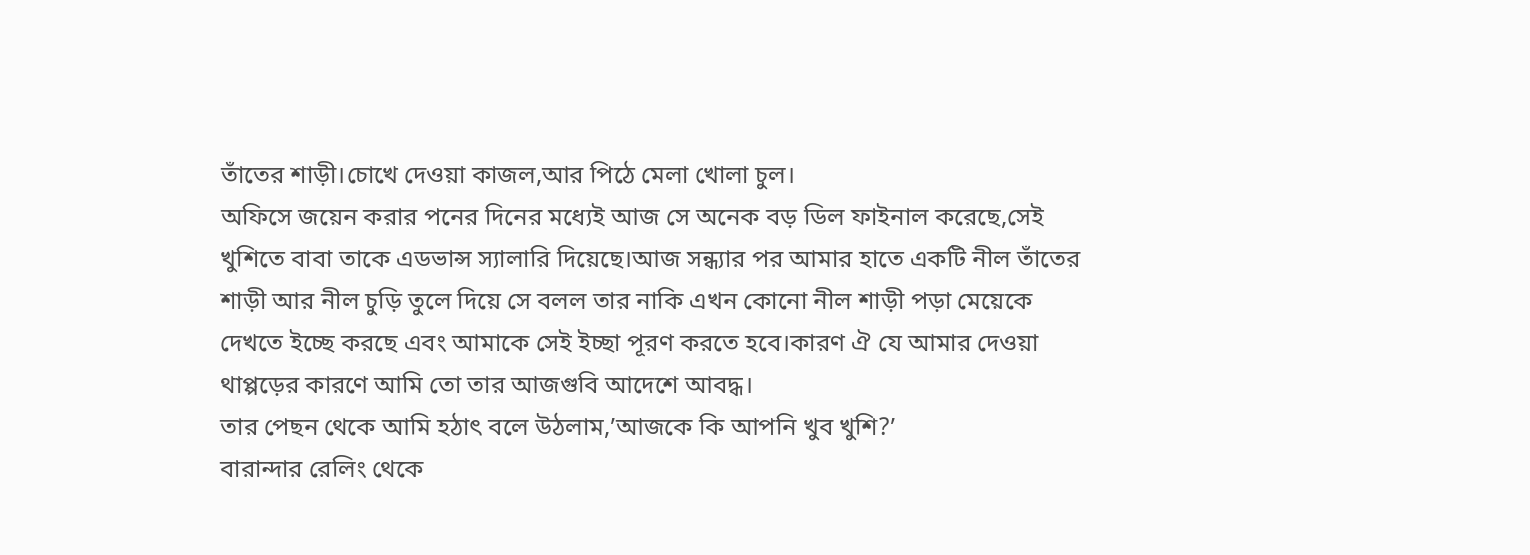তাঁতের শাড়ী।চোখে দেওয়া কাজল,আর পিঠে মেলা খোলা চুল।
অফিসে জয়েন করার পনের দিনের মধ্যেই আজ সে অনেক বড় ডিল ফাইনাল করেছে,সেই খুশিতে বাবা তাকে এডভান্স স্যালারি দিয়েছে।আজ সন্ধ্যার পর আমার হাতে একটি নীল তাঁতের শাড়ী আর নীল চুড়ি তুলে দিয়ে সে বলল তার নাকি এখন কোনো নীল শাড়ী পড়া মেয়েকে দেখতে ইচ্ছে করছে এবং আমাকে সেই ইচ্ছা পূরণ করতে হবে।কারণ ঐ যে আমার দেওয়া থাপ্পড়ের কারণে আমি তো তার আজগুবি আদেশে আবদ্ধ।
তার পেছন থেকে আমি হঠাৎ বলে উঠলাম,’আজকে কি আপনি খুব খুশি?’
বারান্দার রেলিং থেকে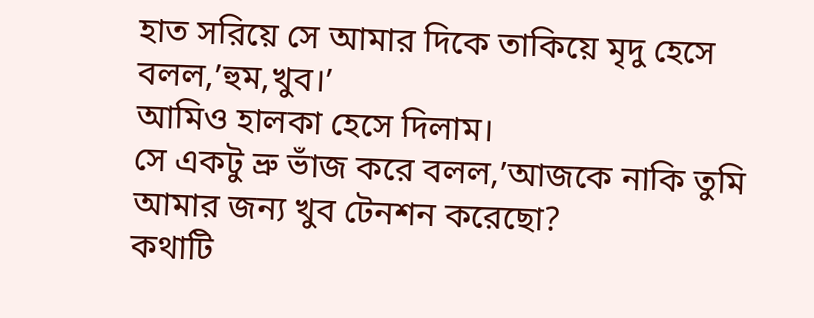হাত সরিয়ে সে আমার দিকে তাকিয়ে মৃদু হেসে বলল,’হুম,খুব।’
আমিও হালকা হেসে দিলাম।
সে একটু ভ্রু ভাঁজ করে বলল,’আজকে নাকি তুমি আমার জন্য খুব টেনশন করেছো?
কথাটি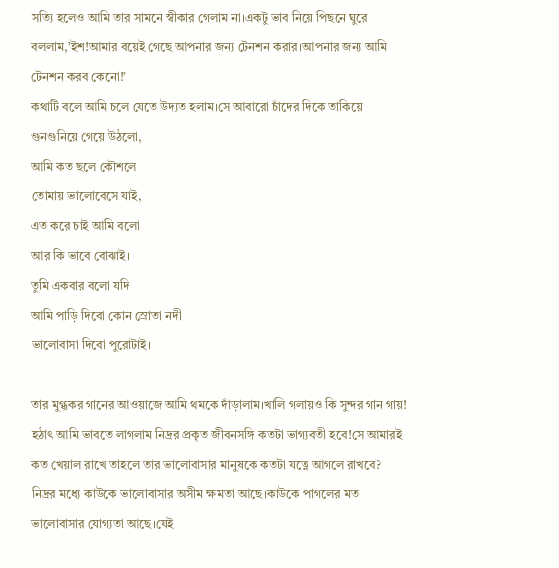সত্যি হলেও আমি তার সামনে স্বীকার গেলাম না।একটু ভাব নিয়ে পিছনে ঘুরে বললাম,’ইশ!আমার বয়েই গেছে আপনার জন্য টেনশন করার।আপনার জন্য আমি টেনশন করব কেনো!’
কথাটি বলে আমি চলে যেতে উদ্যত হলাম।সে আবারো চাঁদের দিকে তাকিয়ে গুনগুনিয়ে গেয়ে উঠলো,
আমি কত ছলে কৌশলে
তোমায় ভালোবেসে যাই,
এত করে চাই আমি বলো
আর কি ভাবে বোঝাই।
তুমি একবার বলো যদি
আমি পাড়ি দিবো কোন স্রোতা নদী
ভালোবাসা দিবো পুরোটাই।

তার মুগ্ধকর গানের আওয়াজে আমি থমকে দাঁড়ালাম।খালি গলায়ও কি সুন্দর গান গায়!
হঠাৎ আমি ভাবতে লাগলাম নিদ্রর প্রকৃত জীবনসঙ্গি কতটা ভাগ্যবতী হবে!সে আমারই কত খেয়াল রাখে তাহলে তার ভালোবাসার মানুষকে কতটা যত্নে আগলে রাখবে?
নিদ্রর মধ্যে কাউকে ভালোবাসার অসীম ক্ষমতা আছে।কাউকে পাগলের মত ভালোবাসার যোগ্যতা আছে।যেই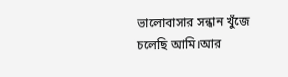ভালোবাসার সন্ধান খুঁজে চলেছি আমি।আর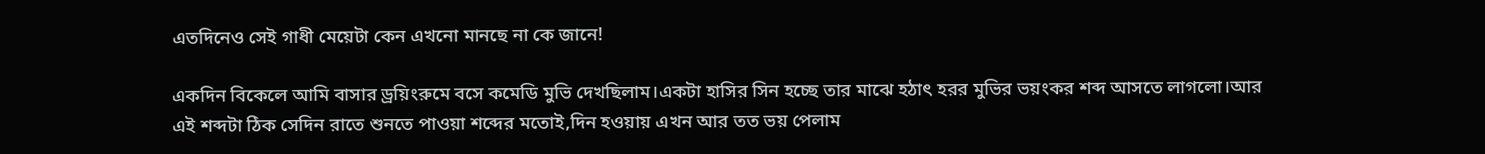এতদিনেও সেই গাধী মেয়েটা কেন এখনো মানছে না কে জানে!

একদিন বিকেলে আমি বাসার ড্রয়িংরুমে বসে কমেডি মুভি দেখছিলাম।একটা হাসির সিন হচ্ছে তার মাঝে হঠাৎ হরর মুভির ভয়ংকর শব্দ আসতে লাগলো।আর এই শব্দটা ঠিক সেদিন রাতে শুনতে পাওয়া শব্দের মতোই,দিন হওয়ায় এখন আর তত ভয় পেলাম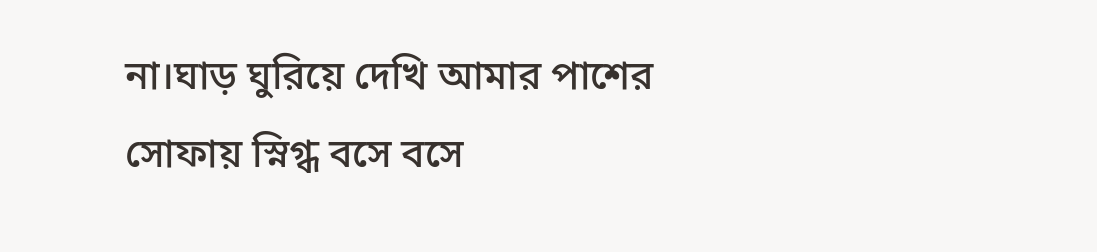না।ঘাড় ঘুরিয়ে দেখি আমার পাশের সোফায় স্নিগ্ধ বসে বসে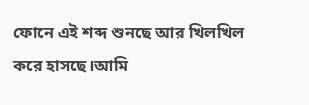ফোনে এই শব্দ শুনছে আর খিলখিল করে হাসছে।আমি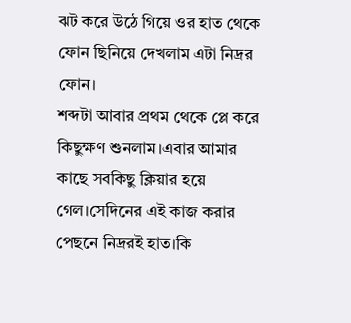ঝট করে উঠে গিয়ে ওর হাত থেকে ফোন ছিনিয়ে দেখলাম এটা নিদ্রর ফোন।
শব্দটা আবার প্রথম থেকে প্লে করে কিছুক্ষণ শুনলাম।এবার আমার কাছে সবকিছু ক্লিয়ার হয়ে গেল।সেদিনের এই কাজ করার পেছনে নিদ্ররই হাত।কি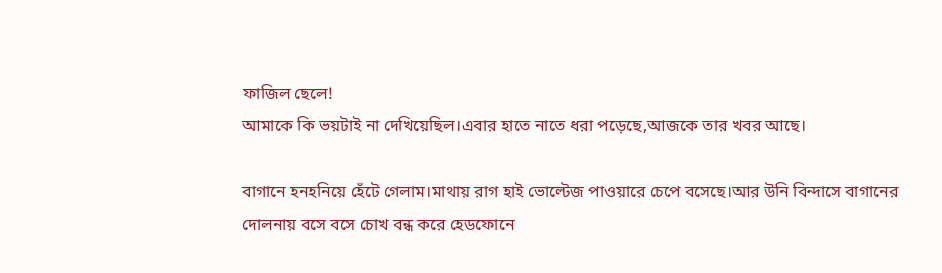ফাজিল ছেলে!
আমাকে কি ভয়টাই না দেখিয়েছিল।এবার হাতে নাতে ধরা পড়েছে,আজকে তার খবর আছে।

বাগানে হনহনিয়ে হেঁটে গেলাম।মাথায় রাগ হাই ভোল্টেজ পাওয়ারে চেপে বসেছে।আর উনি বিন্দাসে বাগানের দোলনায় বসে বসে চোখ বন্ধ করে হেডফোনে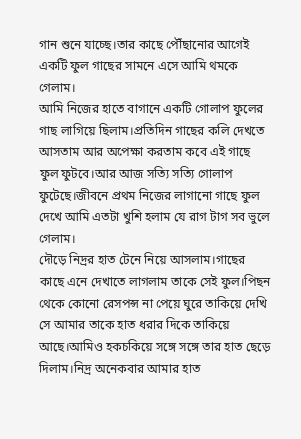গান শুনে যাচ্ছে।তার কাছে পৌঁছানোর আগেই একটি ফুল গাছের সামনে এসে আমি থমকে গেলাম।
আমি নিজের হাতে বাগানে একটি গোলাপ ফুলের গাছ লাগিয়ে ছিলাম।প্রতিদিন গাছের কলি দেখতে আসতাম আর অপেক্ষা করতাম কবে এই গাছে ফুল ফুটবে।আর আজ সত্যি সত্যি গোলাপ ফুটেছে।জীবনে প্রথম নিজের লাগানো গাছে ফুল দেখে আমি এতটা খুশি হলাম যে রাগ টাগ সব ভুলে গেলাম।
দৌড়ে নিদ্রর হাত টেনে নিয়ে আসলাম।গাছের কাছে এনে দেখাতে লাগলাম তাকে সেই ফুল।পিছন থেকে কোনো রেসপন্স না পেয়ে ঘুরে তাকিয়ে দেখি সে আমার তাকে হাত ধরার দিকে তাকিয়ে আছে।আমিও হকচকিয়ে সঙ্গে সঙ্গে তার হাত ছেড়ে দিলাম।নিদ্র অনেকবার আমার হাত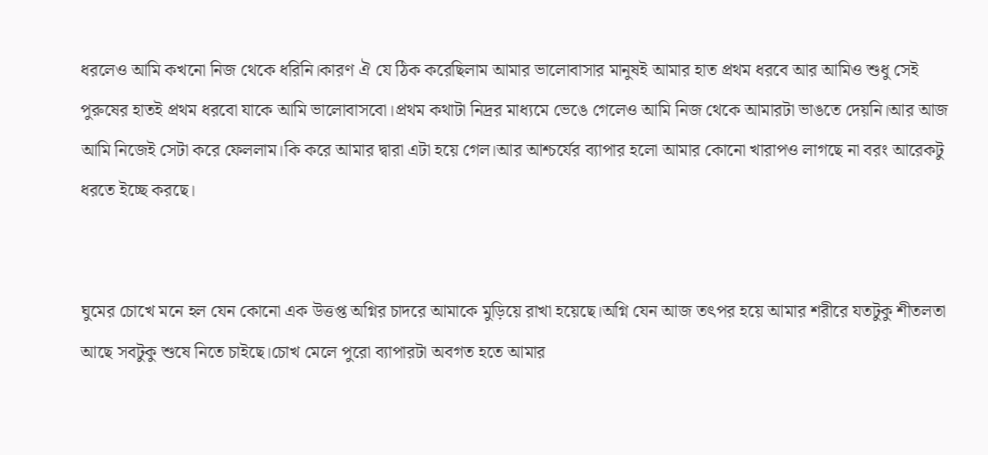ধরলেও আমি কখনো নিজ থেকে ধরিনি।কারণ ঐ যে ঠিক করেছিলাম আমার ভালোবাসার মানুষই আমার হাত প্রথম ধরবে আর আমিও শুধু সেই পুরুষের হাতই প্রথম ধরবো যাকে আমি ভালোবাসবো।প্রথম কথাটা নিদ্রর মাধ্যমে ভেঙে গেলেও আমি নিজ থেকে আমারটা ভাঙতে দেয়নি।আর আজ আমি নিজেই সেটা করে ফেললাম।কি করে আমার দ্বারা এটা হয়ে গেল।আর আশ্চর্যের ব্যাপার হলো আমার কোনো খারাপও লাগছে না বরং আরেকটু ধরতে ইচ্ছে করছে।


ঘুমের চোখে মনে হল যেন কোনো এক উত্তপ্ত অগ্নির চাদরে আমাকে মুড়িয়ে রাখা হয়েছে।অগ্নি যেন আজ তৎপর হয়ে আমার শরীরে যতটুকু শীতলতা আছে সবটুকু শুষে নিতে চাইছে।চোখ মেলে পুরো ব্যাপারটা অবগত হতে আমার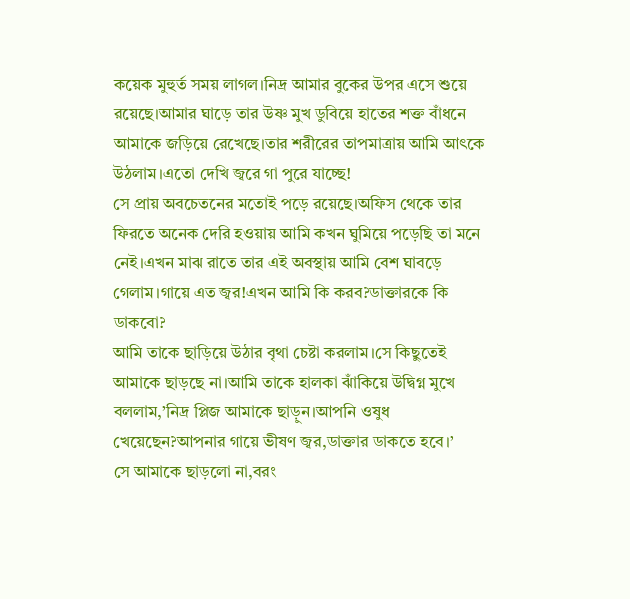কয়েক মুহুর্ত সময় লাগল।নিদ্র আমার বুকের উপর এসে শুয়ে রয়েছে।আমার ঘাড়ে তার উষ্ণ মুখ ডুবিয়ে হাতের শক্ত বাঁধনে আমাকে জড়িয়ে রেখেছে।তার শরীরের তাপমাত্রায় আমি আৎকে উঠলাম।এতো দেখি জ্বরে গা পুরে যাচ্ছে!
সে প্রায় অবচেতনের মতোই পড়ে রয়েছে।অফিস থেকে তার ফিরতে অনেক দেরি হওয়ায় আমি কখন ঘুমিয়ে পড়েছি তা মনে নেই।এখন মাঝ রাতে তার এই অবস্থায় আমি বেশ ঘাবড়ে গেলাম।গায়ে এত জ্বর!এখন আমি কি করব?ডাক্তারকে কি ডাকবো?
আমি তাকে ছাড়িয়ে উঠার বৃথা চেষ্টা করলাম।সে কিছুতেই আমাকে ছাড়ছে না।আমি তাকে হালকা ঝাঁকিয়ে উদ্বিগ্ন মুখে বললাম,’নিদ্র প্লিজ আমাকে ছাড়ুন।আপনি ওষুধ খেয়েছেন?আপনার গায়ে ভীষণ জ্বর,ডাক্তার ডাকতে হবে।’
সে আমাকে ছাড়লো না,বরং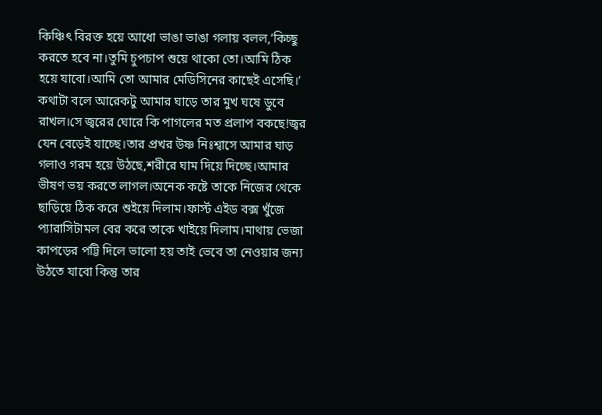কিঞ্চিৎ বিরক্ত হয়ে আধো ভাঙা ভাঙা গলায় বলল,’কিচ্ছু করতে হবে না।তুমি চুপচাপ শুয়ে থাকো তো।আমি ঠিক হয়ে যাবো।আমি তো আমার মেডিসিনের কাছেই এসেছি।’
কথাটা বলে আরেকটু আমার ঘাড়ে তার মুখ ঘষে ডুবে রাখল।সে জ্বরের ঘোরে কি পাগলের মত প্রলাপ বকছে!জ্বর যেন বেড়েই যাচ্ছে।তার প্রখর উষ্ণ নিঃশ্বাসে আমার ঘাড় গলাও গরম হয়ে উঠছে,শরীরে ঘাম দিয়ে দিচ্ছে।আমার ভীষণ ভয় করতে লাগল।অনেক কষ্টে তাকে নিজের থেকে ছাড়িয়ে ঠিক করে শুইয়ে দিলাম।ফার্স্ট এইড বক্স খুঁজে প্যারাসিটামল বের করে তাকে খাইয়ে দিলাম।মাথায় ভেজা কাপড়ের পট্টি দিলে ভালো হয় তাই ভেবে তা নেওয়ার জন্য উঠতে যাবো কিন্তু তার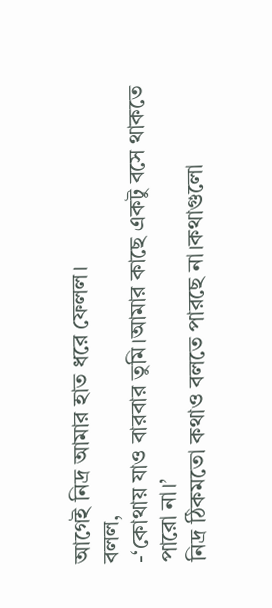আগেই নিদ্র আমার হাত ধরে ফেলল।
বলল,
-‘কোথায় যাও বারবার তুমি।আমার কাছে একটু বসে থাকতে পারো না।’
নিদ্র ঠিকমতো কথাও বলতে পারছে না।কথাগুলো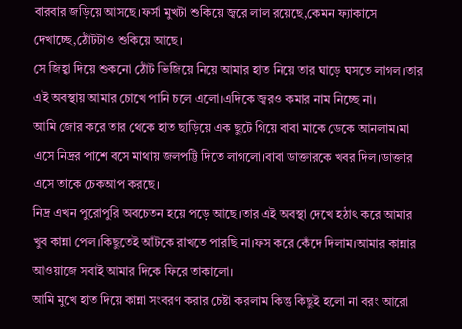বারবার জড়িয়ে আসছে।ফর্সা মুখটা শুকিয়ে জ্বরে লাল রয়েছে,কেমন ফ্যাকাসে দেখাচ্ছে,ঠোঁটটাও শুকিয়ে আছে।
সে জিহ্বা দিয়ে শুকনো ঠোঁট ভিজিয়ে নিয়ে আমার হাত নিয়ে তার ঘাড়ে ঘসতে লাগল।তার এই অবস্থায় আমার চোখে পানি চলে এলো।এদিকে জ্বরও কমার নাম নিচ্ছে না।
আমি জোর করে তার থেকে হাত ছাড়িয়ে এক ছুটে গিয়ে বাবা মাকে ডেকে আনলাম।মা এসে নিদ্রর পাশে বসে মাথায় জলপট্টি দিতে লাগলো।বাবা ডাক্তারকে খবর দিল।ডাক্তার এসে তাকে চেকআপ করছে।
নিদ্র এখন পুরোপুরি অবচেতন হয়ে পড়ে আছে।তার এই অবস্থা দেখে হঠাৎ করে আমার খুব কান্না পেল।কিছুতেই আঁটকে রাখতে পারছি না।ফস করে কেঁদে দিলাম।আমার কান্নার আওয়াজে সবাই আমার দিকে ফিরে তাকালো।
আমি মুখে হাত দিয়ে কান্না সংবরণ করার চেষ্টা করলাম কিন্তু কিছুই হলো না বরং আরো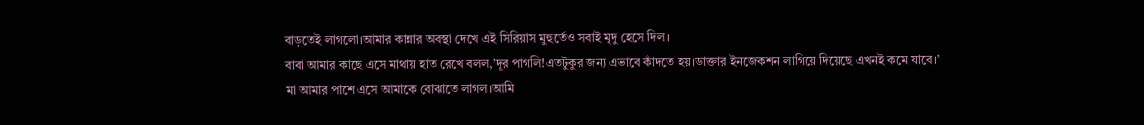বাড়তেই লাগলো।আমার কান্নার অবস্থা দেখে এই সিরিয়াস মুহুর্তেও সবাই মৃদু হেসে দিল।
বাবা আমার কাছে এসে মাথায় হাত রেখে বলল,’দূর পাগলি!এতটুকুর জন্য এভাবে কাঁদতে হয়।ডাক্তার ইনজেকশন লাগিয়ে দিয়েছে এখনই কমে যাবে।’
মা আমার পাশে এসে আমাকে বোঝাতে লাগল।আমি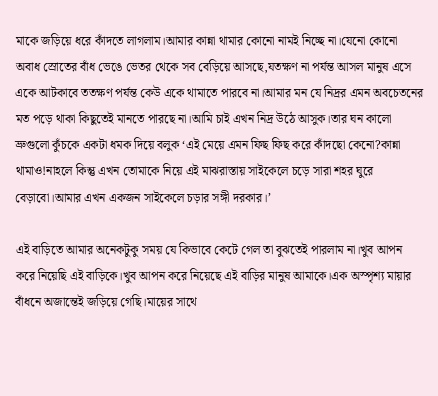মাকে জড়িয়ে ধরে কাঁদতে লাগলাম।আমার কান্না থামার কোনো নামই নিচ্ছে না।যেনো কোনো অবাধ স্রোতের বাঁধ ভেঙে ভেতর থেকে সব বেড়িয়ে আসছে,যতক্ষণ না পর্যন্ত আসল মানুষ এসে একে আটকাবে ততক্ষণ পর্যন্ত কেউ একে থামাতে পারবে না।আমার মন যে নিদ্রর এমন অবচেতনের মত পড়ে থাকা কিছুতেই মানতে পারছে না।আমি চাই এখন নিদ্র উঠে আসুক।তার ঘন কালো ভ্রুগুলো কুঁচকে একটা ধমক দিয়ে বলুক ‘এই মেয়ে এমন ফিছ ফিছ করে কাঁদছো কেনো?কান্না থামাও!নাহলে কিন্তু এখন তোমাকে নিয়ে এই মাঝরাস্তায় সাইকেলে চড়ে সারা শহর ঘুরে বেড়াবো।আমার এখন একজন সাইকেলে চড়ার সঙ্গী দরকার।’

এই বাড়িতে আমার অনেকটুকু সময় যে কিভাবে কেটে গেল তা বুঝতেই পারলাম না।খুব আপন করে নিয়েছি এই বাড়িকে।খুব আপন করে নিয়েছে এই বাড়ির মানুষ আমাকে।এক অস্পৃশ্য মায়ার বাঁধনে অজান্তেই জড়িয়ে গেছি।মায়ের সাথে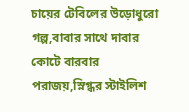চায়ের টেবিলের উড়োধুরো গল্প,বাবার সাথে দাবার কোটে বারবার পরাজয়,স্নিগ্ধর স্টাইলিশ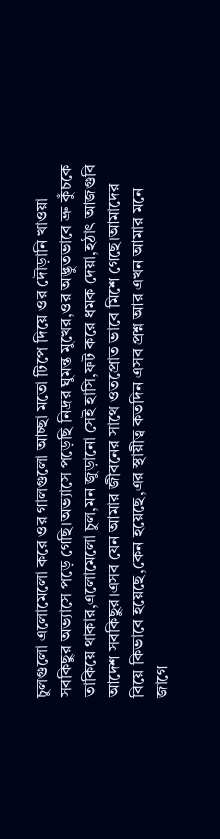চুলগুলো এলোমেলো করে ওর গালগুলো আচ্ছা মতো টিপে দিয়ে ওর দৌড়ানি খাওয়া সবকিছুর অভ্যাসে পড়ে গেছি।অভ্যাসে পড়েছি নিদ্রর ঘুমন্ত মুখের,ওর অদ্ভুতভাবে ভ্রু কুঁচকে তাকিয়ে থাকার,এলোমেলো চুল,মন জুড়ানো সেই হাসি,ফট করে ধমক দেয়া,হঠাৎ আজগুবি আদেশ সবকিছুর।এসব যেন আমার জীবনের সাথে ওতপ্রোত ভাবে মিশে গেছে।আমাদের বিয়ে কিভাবে হয়েছে,কেন হয়েছে,এর স্থায়ীত্ব কতদিন এসব প্রশ্ন আর এখন আমার মনে জাগে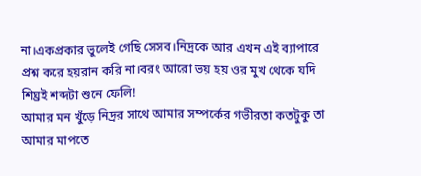না।একপ্রকার ভুলেই গেছি সেসব।নিদ্রকে আর এখন এই ব্যাপারে প্রশ্ন করে হয়রান করি না।বরং আরো ভয় হয় ওর মুখ থেকে যদি শিঘ্রই শব্দটা শুনে ফেলি!
আমার মন খুঁড়ে নিদ্রর সাথে আমার সম্পর্কের গভীরতা কতটুকু তা আমার মাপতে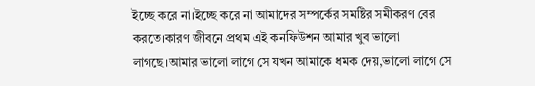ইচ্ছে করে না।ইচ্ছে করে না আমাদের সম্পর্কের সমষ্টির সমীকরণ বের করতে।কারণ জীবনে প্রথম এই কনফিউশন আমার খুব ভালো লাগছে।আমার ভালো লাগে সে যখন আমাকে ধমক দেয়,ভালো লাগে সে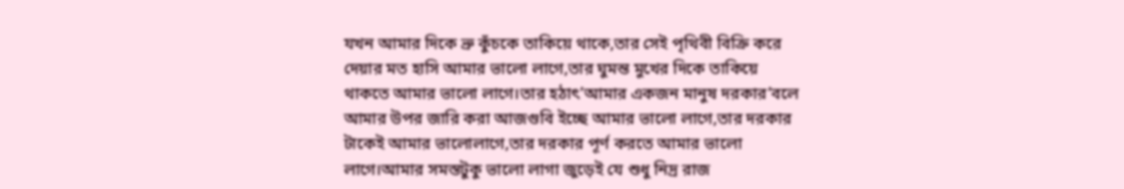যখন আমার দিকে ভ্রু কুঁচকে তাকিয়ে থাকে,তার সেই পৃথিবী বিক্রি করে দেয়ার মত হাসি আমার ভালো লাগে,তার ঘুমন্ত মুখের দিকে তাকিয়ে থাকতে আমার ভালো লাগে।তার হঠাৎ’আমার একজন মানুষ দরকার’বলে আমার উপর জারি করা আজগুবি ইচ্ছে আমার ভালো লাগে,তার দরকার টাকেই আমার ভালোলাগে,তার দরকার পূর্ণ করতে আমার ভালো লাগে।আমার সমস্তটুকু ভালো লাগা জুড়েই যে শুধু নিদ্র রাজ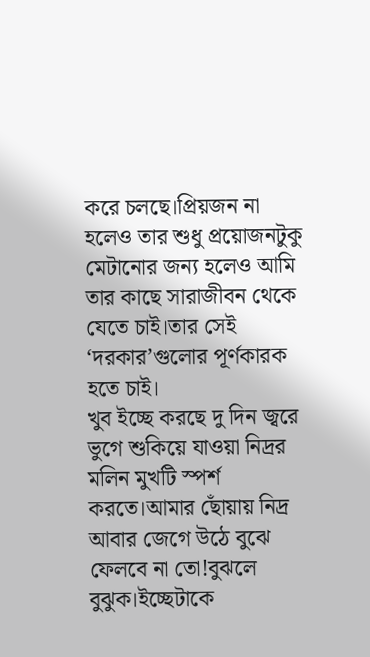করে চলছে।প্রিয়জন না হলেও তার শুধু প্রয়োজনটুকু মেটানোর জন্য হলেও আমি তার কাছে সারাজীবন থেকে যেতে চাই।তার সেই ‘দরকার’গুলোর পূর্ণকারক হতে চাই।
খুব ইচ্ছে করছে দু দিন জ্বরে ভুগে শুকিয়ে যাওয়া নিদ্রর মলিন মুখটি স্পর্শ করতে।আমার ছোঁয়ায় নিদ্র আবার জেগে উঠে বুঝে ফেলবে না তো!বুঝলে বুঝুক।ইচ্ছেটাকে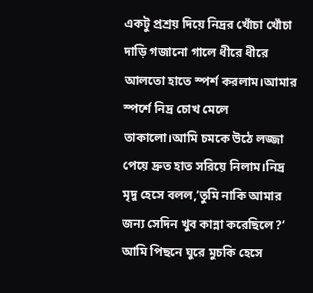একটু প্রশ্রয় দিয়ে নিদ্রর খোঁচা খোঁচা দাড়ি গজানো গালে ধীরে ধীরে আলতো হাতে স্পর্শ করলাম।আমার স্পর্শে নিদ্র চোখ মেলে তাকালো।আমি চমকে উঠে লজ্জা পেয়ে দ্রুত হাত সরিয়ে নিলাম।নিদ্র মৃদু হেসে বলল,’তুমি নাকি আমার জন্য সেদিন খুব কান্না করেছিলে?’
আমি পিছনে ঘুরে মুচকি হেসে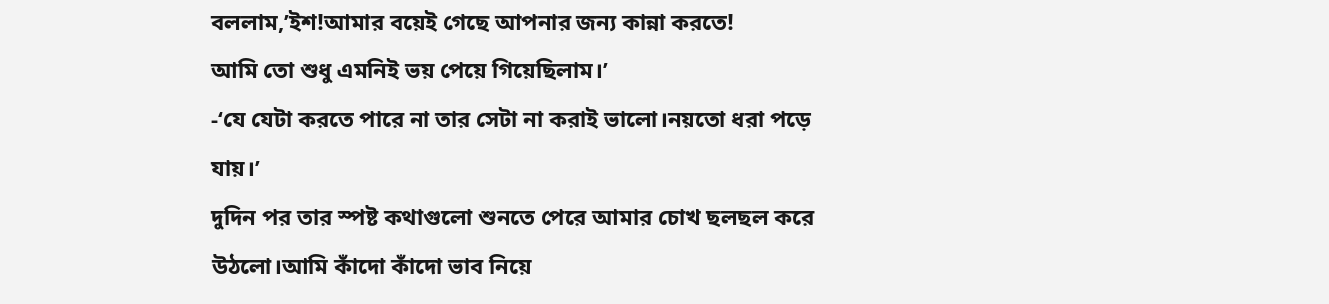বললাম,’ইশ!আমার বয়েই গেছে আপনার জন্য কান্না করতে!
আমি তো শুধু এমনিই ভয় পেয়ে গিয়েছিলাম।’
-‘যে যেটা করতে পারে না তার সেটা না করাই ভালো।নয়তো ধরা পড়ে যায়।’
দুদিন পর তার স্পষ্ট কথাগুলো শুনতে পেরে আমার চোখ ছলছল করে উঠলো।আমি কাঁদো কাঁদো ভাব নিয়ে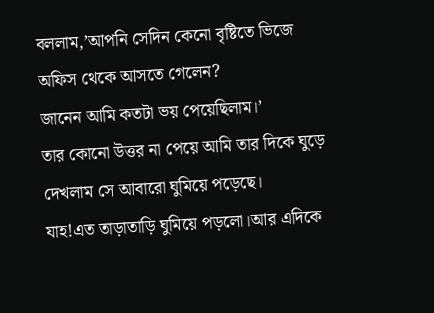বললাম,’আপনি সেদিন কেনো বৃষ্টিতে ভিজে অফিস থেকে আসতে গেলেন?
জানেন আমি কতটা ভয় পেয়েছিলাম।’
তার কোনো উত্তর না পেয়ে আমি তার দিকে ঘুড়ে দেখলাম সে আবারো ঘুমিয়ে পড়েছে।
যাহ!এত তাড়াতাড়ি ঘুমিয়ে পড়লো।আর এদিকে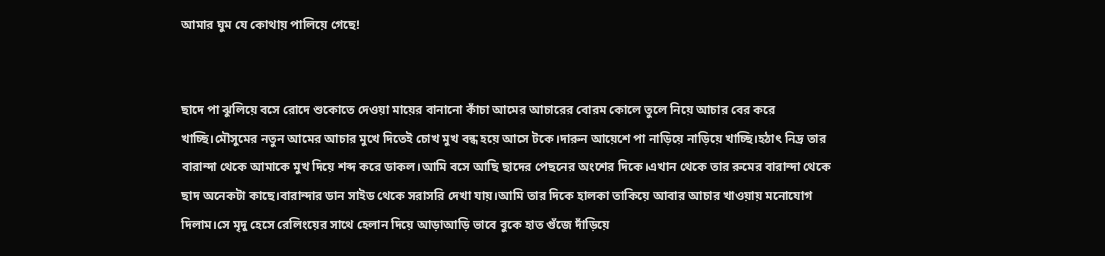আমার ঘুম যে কোথায় পালিয়ে গেছে!


ছাদে পা ঝুলিয়ে বসে রোদে শুকোতে দেওয়া মায়ের বানানো কাঁচা আমের আচারের বোরম কোলে তুলে নিয়ে আচার বের করে খাচ্ছি।মৌসুমের নতুন আমের আচার মুখে দিতেই চোখ মুখ বন্ধ হয়ে আসে টকে।দারুন আয়েশে পা নাড়িয়ে নাড়িয়ে খাচ্ছি।হঠাৎ নিদ্র তার বারান্দা থেকে আমাকে মুখ দিয়ে শব্দ করে ডাকল।আমি বসে আছি ছাদের পেছনের অংশের দিকে।এখান থেকে তার রুমের বারান্দা থেকে ছাদ অনেকটা কাছে।বারান্দার ডান সাইড থেকে সরাসরি দেখা যায়।আমি তার দিকে হালকা তাকিয়ে আবার আচার খাওয়ায় মনোযোগ দিলাম।সে মৃদু হেসে রেলিংয়ের সাথে হেলান দিয়ে আড়াআড়ি ভাবে বুকে হাত গুঁজে দাঁড়িয়ে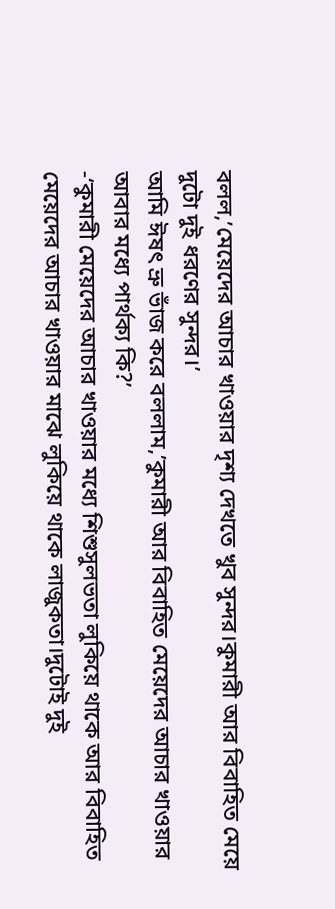বলল,’মেয়েদের আচার খাওয়ার দৃশ্য দেখতে খুব সুন্দর।কুমারী আর বিবাহিত মেয়ে দুটো দুই ধরণের সুন্দর।’
আমি ঈষৎ ভ্রু ভাঁজ করে বললাম,’কুমারী আর বিবাহিত মেয়েদের আচার খাওয়ার আবার মধ্যে পার্থক্য কি?’
-‘কুমারী মেয়েদের আচার খাওয়ার মধ্যে শিশুসুলভতা লুকিয়ে থাকে আর বিবাহিত মেয়েদের আচার খাওয়ার মাঝে লুকিয়ে থাকে লাজুকতা।দুটোই দুই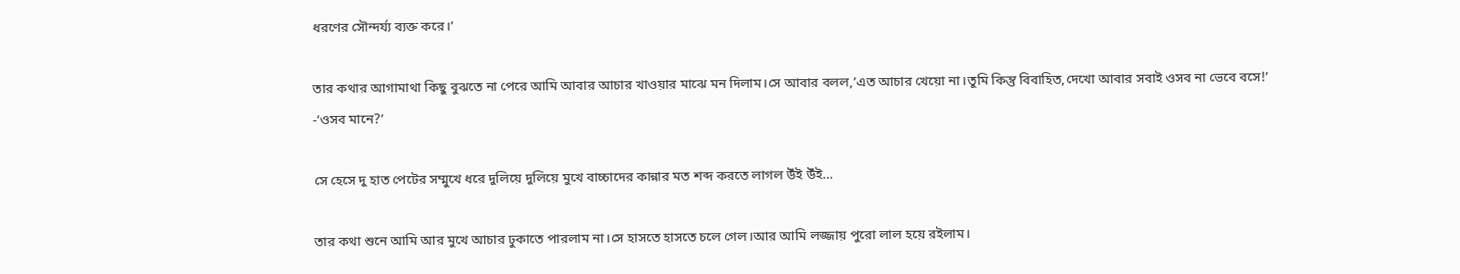ধরণের সৌন্দর্য্য ব্যক্ত করে।’

তার কথার আগামাথা কিছু বুঝতে না পেরে আমি আবার আচার খাওয়ার মাঝে মন দিলাম।সে আবার বলল,’এত আচার খেয়ো না।তুমি কিন্তু বিবাহিত,দেখো আবার সবাই ওসব না ভেবে বসে!’
-‘ওসব মানে?’

সে হেসে দু হাত পেটের সম্মুখে ধরে দুলিয়ে দুলিয়ে মুখে বাচ্চাদের কান্নার মত শব্দ করতে লাগল উঁই উঁই…

তার কথা শুনে আমি আর মুখে আচার ঢুকাতে পারলাম না।সে হাসতে হাসতে চলে গেল।আর আমি লজ্জায় পুরো লাল হয়ে রইলাম।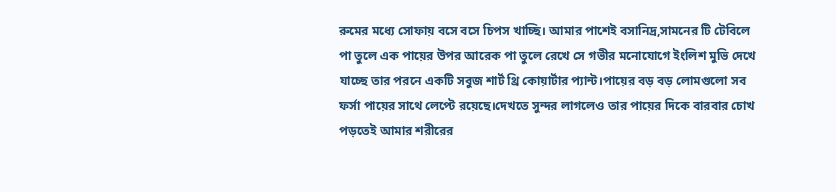রুমের মধ্যে সোফায় বসে বসে চিপস খাচ্ছি। আমার পাশেই বসানিদ্র,সামনের টি টেবিলে পা তুলে এক পায়ের উপর আরেক পা তুলে রেখে সে গভীর মনোযোগে ইংলিশ মুভি দেখে যাচ্ছে তার পরনে একটি সবুজ শার্ট থ্রি কোয়ার্টার প্যান্ট।পায়ের বড় বড় লোমগুলো সব ফর্সা পায়ের সাথে লেপ্টে রয়েছে।দেখতে সুন্দর লাগলেও তার পায়ের দিকে বারবার চোখ পড়তেই আমার শরীরের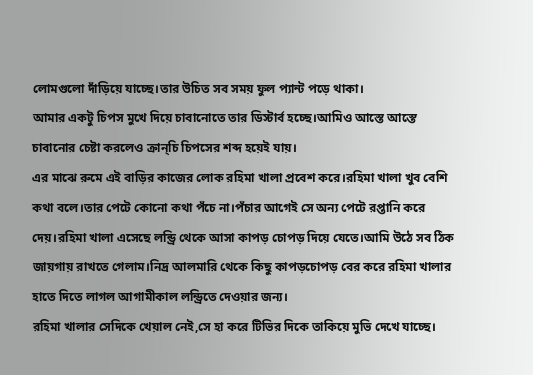লোমগুলো দাঁড়িয়ে যাচ্ছে।তার উচিত সব সময় ফুল প্যান্ট পড়ে থাকা।
আমার একটু চিপস মুখে দিয়ে চাবানোতে তার ডিস্টার্ব হচ্ছে।আমিও আস্তে আস্তে চাবানোর চেষ্টা করলেও ক্রান্চি চিপসের শব্দ হয়েই যায়।
এর মাঝে রুমে এই বাড়ির কাজের লোক রহিমা খালা প্রবেশ করে।রহিমা খালা খুব বেশি কথা বলে।তার পেটে কোনো কথা পঁচে না।পঁচার আগেই সে অন্য পেটে রপ্তানি করে দেয়।রহিমা খালা এসেছে লন্ড্রি থেকে আসা কাপড় চোপড় দিয়ে যেতে।আমি উঠে সব ঠিক জায়গায় রাখতে গেলাম।নিদ্র আলমারি থেকে কিছু কাপড়চোপড় বের করে রহিমা খালার হাতে দিতে লাগল আগামীকাল লন্ড্রিতে দেওয়ার জন্য।
রহিমা খালার সেদিকে খেয়াল নেই,সে হা করে টিভির দিকে তাকিয়ে মুভি দেখে যাচ্ছে।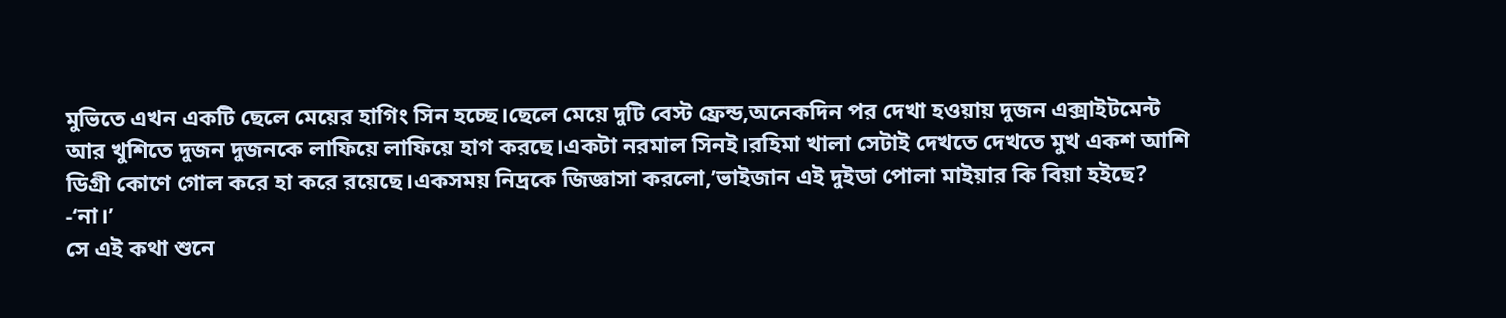মুভিতে এখন একটি ছেলে মেয়ের হাগিং সিন হচ্ছে।ছেলে মেয়ে দুটি বেস্ট ফ্রেন্ড,অনেকদিন পর দেখা হওয়ায় দুজন এক্সাইটমেন্ট আর খুশিতে দুজন দুজনকে লাফিয়ে লাফিয়ে হাগ করছে।একটা নরমাল সিনই।রহিমা খালা সেটাই দেখতে দেখতে মুখ একশ আশি ডিগ্রী কোণে গোল করে হা করে রয়েছে।একসময় নিদ্রকে জিজ্ঞাসা করলো,’ভাইজান এই দুইডা পোলা মাইয়ার কি বিয়া হইছে?
-‘না।’
সে এই কথা শুনে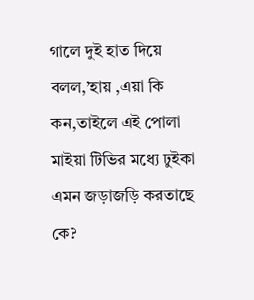গালে দুই হাত দিয়ে বলল,’হায় ,এয়া কি কন,তাইলে এই পোলা মাইয়া টিভির মধ্যে ঢুইকা এমন জড়াজড়ি করতাছে কে?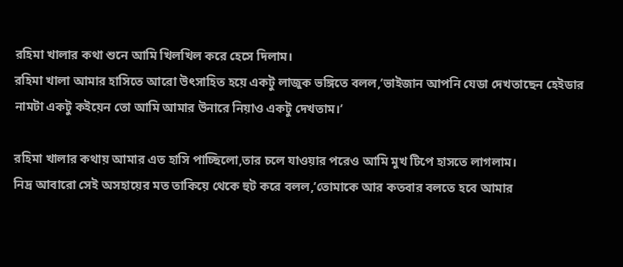রহিমা খালার কথা শুনে আমি খিলখিল করে হেসে দিলাম।
রহিমা খালা আমার হাসিতে আরো উৎসাহিত হয়ে একটু লাজুক ভঙ্গিতে বলল,’ভাইজান আপনি যেডা দেখতাছেন হেইডার নামটা একটু কইয়েন তো আমি আমার উনারে নিয়াও একটু দেখতাম।’

রহিমা খালার কথায় আমার এত হাসি পাচ্ছিলো,তার চলে যাওয়ার পরেও আমি মুখ টিপে হাসতে লাগলাম।
নিদ্র আবারো সেই অসহায়ের মত তাকিয়ে থেকে হুট করে বলল,’তোমাকে আর কতবার বলতে হবে আমার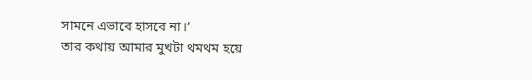সামনে এভাবে হাসবে না।’
তার কথায় আমার মুখটা থমথম হয়ে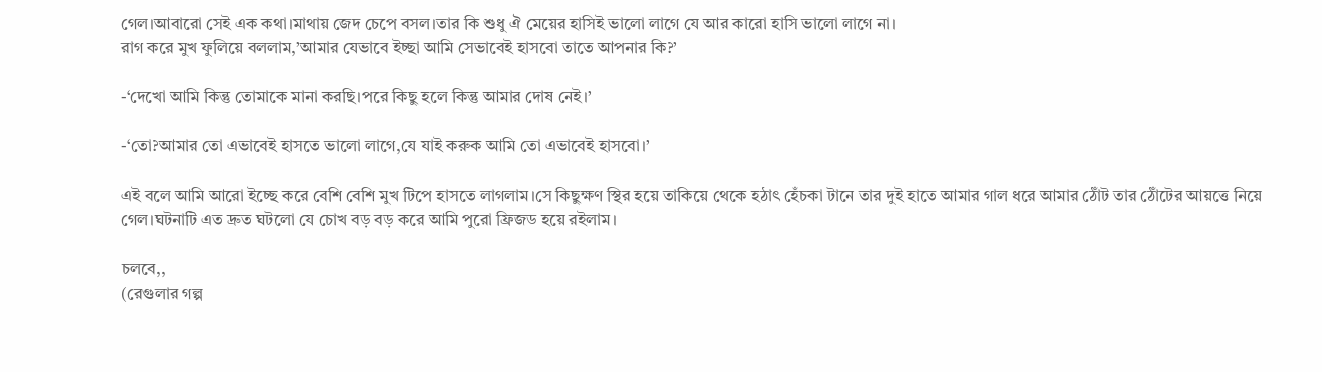গেল।আবারো সেই এক কথা।মাথায় জেদ চেপে বসল।তার কি শুধু ঐ মেয়ের হাসিই ভালো লাগে যে আর কারো হাসি ভালো লাগে না।
রাগ করে মুখ ফুলিয়ে বললাম,’আমার যেভাবে ইচ্ছা আমি সেভাবেই হাসবো তাতে আপনার কি?’

-‘দেখো আমি কিন্তু তোমাকে মানা করছি।পরে কিছু হলে কিন্তু আমার দোষ নেই।’

-‘তো?আমার তো এভাবেই হাসতে ভালো লাগে,যে যাই করুক আমি তো এভাবেই হাসবো।’

এই বলে আমি আরো ইচ্ছে করে বেশি বেশি মুখ টিপে হাসতে লাগলাম।সে কিছুক্ষণ স্থির হয়ে তাকিয়ে থেকে হঠাৎ হেঁচকা টানে তার দুই হাতে আমার গাল ধরে আমার ঠোঁট তার ঠোঁটের আয়ত্তে নিয়ে গেল।ঘটনাটি এত দ্রুত ঘটলো যে চোখ বড় বড় করে আমি পুরো ফ্রিজড হয়ে রইলাম।

চলবে,,
(রেগুলার গল্প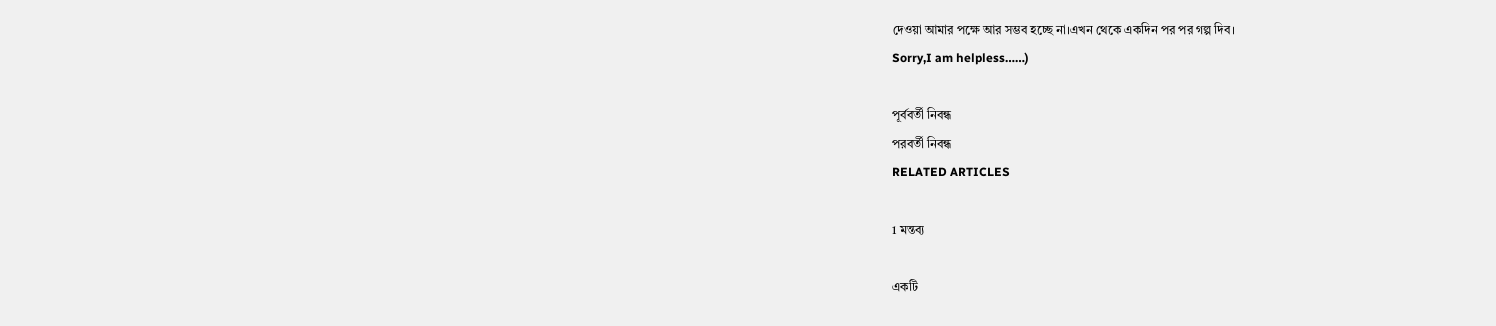দেওয়া আমার পক্ষে আর সম্ভব হচ্ছে না।এখন থেকে একদিন পর পর গল্প দিব।
Sorry,I am helpless……)

পূর্ববর্তী নিবন্ধ
পরবর্তী নিবন্ধ
RELATED ARTICLES

1 মন্তব্য

একটি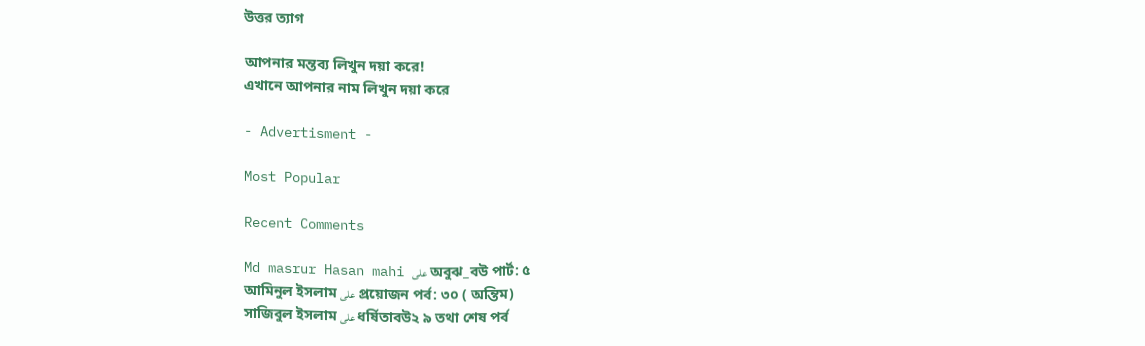উত্তর ত্যাগ

আপনার মন্তব্য লিখুন দয়া করে!
এখানে আপনার নাম লিখুন দয়া করে

- Advertisment -

Most Popular

Recent Comments

Md masrur Hasan mahi على অবুঝ_বউ পার্ট: ৫
আমিনুল ইসলাম على প্রয়োজন পর্ব: ৩০ ( অন্তিম)
সাজিবুল ইসলাম على ধর্ষিতাবউ২ ৯ তথা শেষ পর্ব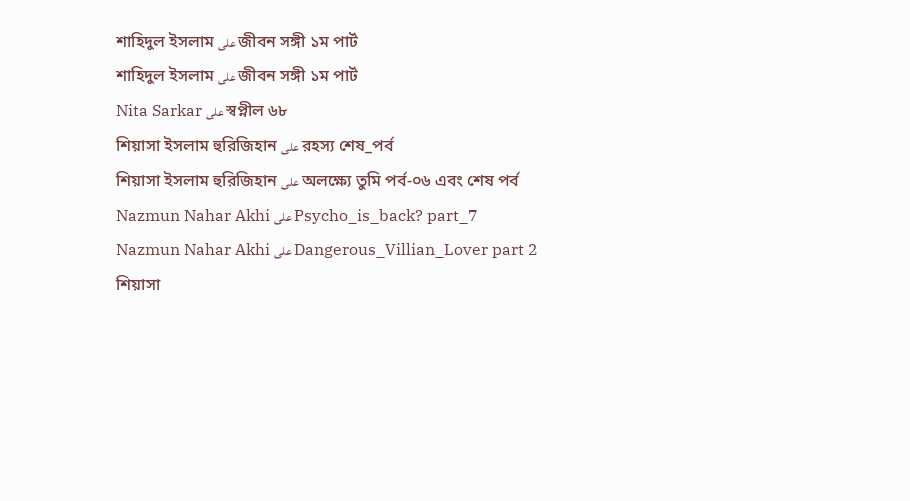শাহিদুল ইসলাম على জীবন সঙ্গী ১ম পার্ট
শাহিদুল ইসলাম على জীবন সঙ্গী ১ম পার্ট
Nita Sarkar على স্বপ্নীল ৬৮
শিয়াসা ইসলাম হুরিজিহান على রহস্য শেষ_পর্ব
শিয়াসা ইসলাম হুরিজিহান على অলক্ষ্যে তুমি পর্ব-০৬ এবং শেষ পর্ব
Nazmun Nahar Akhi على Psycho_is_back? part_7
Nazmun Nahar Akhi على Dangerous_Villian_Lover part 2
শিয়াসা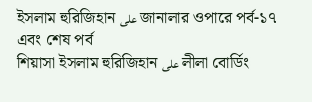ইসলাম হুরিজিহান على জানালার ওপারে পর্ব-১৭ এবং শেষ পর্ব
শিয়াসা ইসলাম হুরিজিহান على লীলা বোর্ডিং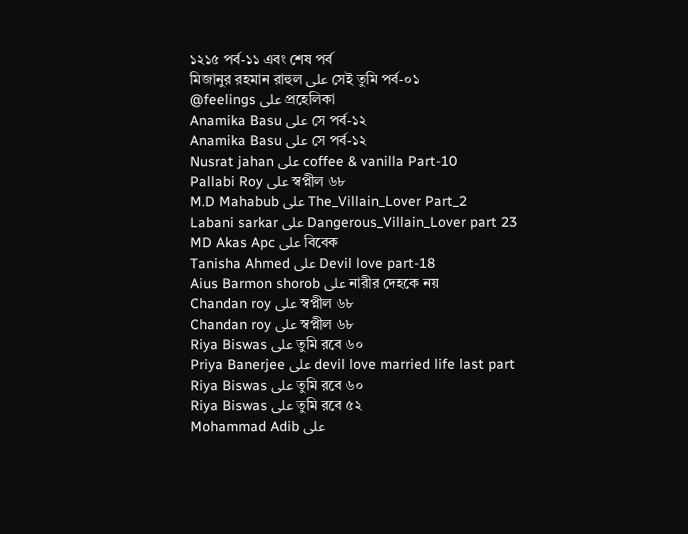১২১৫ পর্ব-১১ এবং শেষ পর্ব
মিজানুর রহমান রাহুল على সেই তুমি পর্ব-০১
@feelings على প্রহেলিকা
Anamika Basu على সে পর্ব-১২
Anamika Basu على সে পর্ব-১২
Nusrat jahan على coffee & vanilla Part-10
Pallabi Roy على স্বপ্নীল ৬৮
M.D Mahabub على The_Villain_Lover Part_2
Labani sarkar على Dangerous_Villain_Lover part 23
MD Akas Apc على বিবেক
Tanisha Ahmed على Devil love part-18
Aius Barmon shorob على নারীর দেহকে নয়
Chandan roy على স্বপ্নীল ৬৮
Chandan roy على স্বপ্নীল ৬৮
Riya Biswas على তুমি রবে ৬০
Priya Banerjee على devil love married life last part
Riya Biswas على তুমি রবে ৬০
Riya Biswas على তুমি রবে ৫২
Mohammad Adib على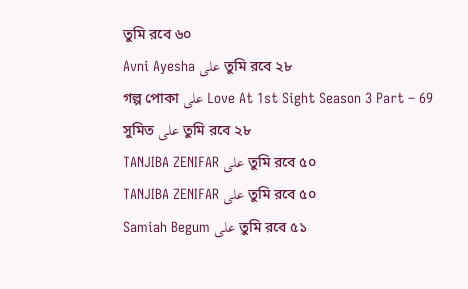তুমি রবে ৬০
Avni Ayesha على তুমি রবে ২৮
গল্প পোকা على Love At 1st Sight Season 3 Part – 69
সুমিত على তুমি রবে ২৮
TANJIBA ZENIFAR على তুমি রবে ৫০
TANJIBA ZENIFAR على তুমি রবে ৫০
Samiah Begum على তুমি রবে ৫১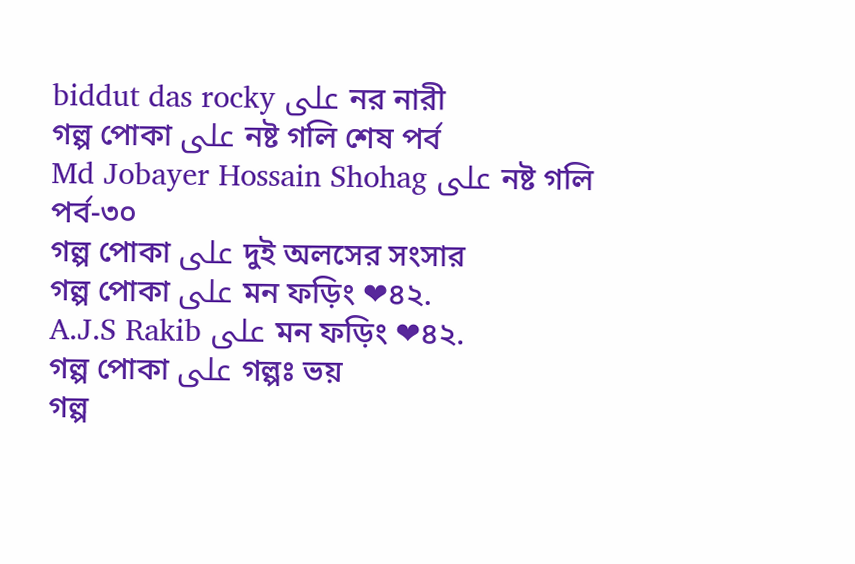biddut das rocky على নর নারী
গল্প পোকা على নষ্ট গলি শেষ পর্ব
Md Jobayer Hossain Shohag على নষ্ট গলি পর্ব-৩০
গল্প পোকা على দুই অলসের সংসার
গল্প পোকা على মন ফড়িং ❤৪২.
A.J.S Rakib على মন ফড়িং ❤৪২.
গল্প পোকা على গল্পঃ ভয়
গল্প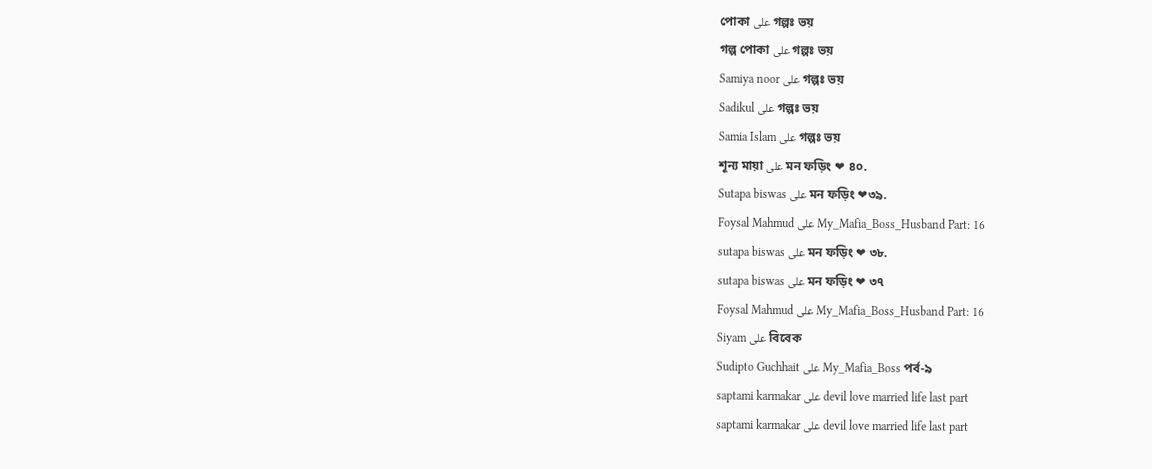পোকা على গল্পঃ ভয়
গল্প পোকা على গল্পঃ ভয়
Samiya noor على গল্পঃ ভয়
Sadikul على গল্পঃ ভয়
Samia Islam على গল্পঃ ভয়
শূন্য মায়া على মন ফড়িং ❤ ৪০.
Sutapa biswas على মন ফড়িং ❤৩৯.
Foysal Mahmud على My_Mafia_Boss_Husband Part: 16
sutapa biswas على মন ফড়িং ❤ ৩৮.
sutapa biswas على মন ফড়িং ❤ ৩৭
Foysal Mahmud على My_Mafia_Boss_Husband Part: 16
Siyam على বিবেক
Sudipto Guchhait على My_Mafia_Boss পর্ব-৯
saptami karmakar على devil love married life last part
saptami karmakar على devil love married life last part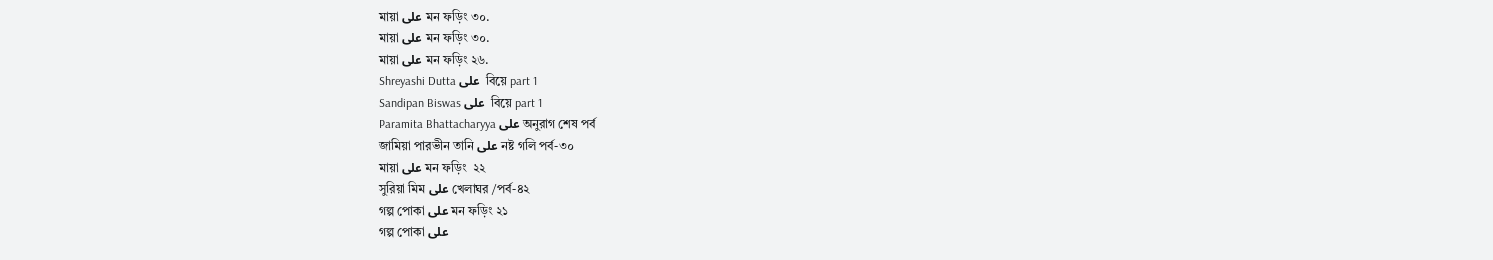মায়া على মন ফড়িং ৩০.
মায়া على মন ফড়িং ৩০.
মায়া على মন ফড়িং ২৬.
Shreyashi Dutta على  বিয়ে part 1
Sandipan Biswas على  বিয়ে part 1
Paramita Bhattacharyya على অনুরাগ শেষ পর্ব
জামিয়া পারভীন তানি على নষ্ট গলি পর্ব-৩০
মায়া على মন ফড়িং  ২২
সুরিয়া মিম على খেলাঘর /পর্ব-৪২
গল্প পোকা على মন ফড়িং ২১
গল্প পোকা على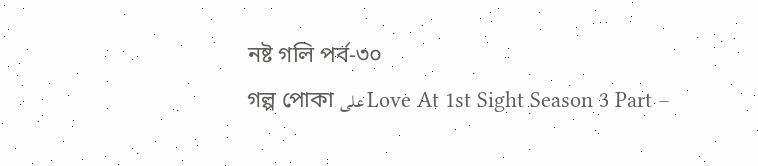নষ্ট গলি পর্ব-৩০
গল্প পোকা على Love At 1st Sight Season 3 Part –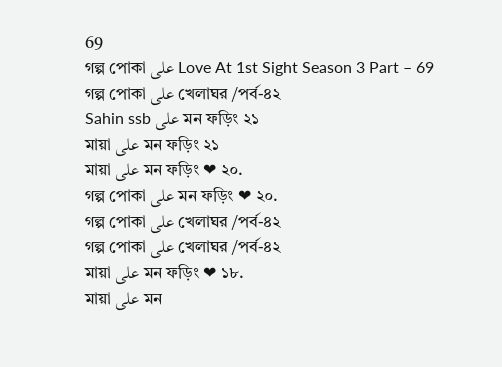69
গল্প পোকা على Love At 1st Sight Season 3 Part – 69
গল্প পোকা على খেলাঘর /পর্ব-৪২
Sahin ssb على মন ফড়িং ২১
মায়া على মন ফড়িং ২১
মায়া على মন ফড়িং ❤ ২০.
গল্প পোকা على মন ফড়িং ❤ ২০.
গল্প পোকা على খেলাঘর /পর্ব-৪২
গল্প পোকা على খেলাঘর /পর্ব-৪২
মায়া على মন ফড়িং ❤ ১৮.
মায়া على মন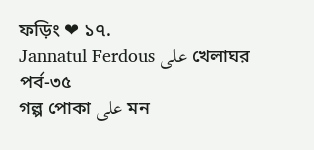ফড়িং ❤ ১৭.
Jannatul Ferdous على খেলাঘর পর্ব-৩৫
গল্প পোকা على মন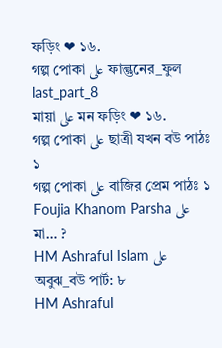ফড়িং ❤ ১৬.
গল্প পোকা على ফাল্গুনের_ফুল last_part_8
মায়া على মন ফড়িং ❤ ১৬.
গল্প পোকা على ছাত্রী যখন বউ পাঠঃ ১
গল্প পোকা على বাজির প্রেম পাঠঃ ১
Foujia Khanom Parsha على মা… ?
HM Ashraful Islam على অবুঝ_বউ পার্ট: ৮
HM Ashraful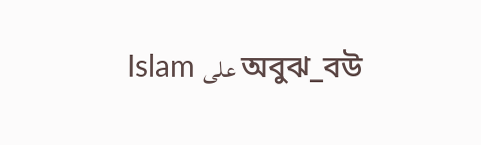Islam على অবুঝ_বউ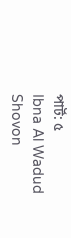পার্ট: ৫
Ibna Al Wadud Shovon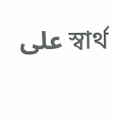على স্বার্থ